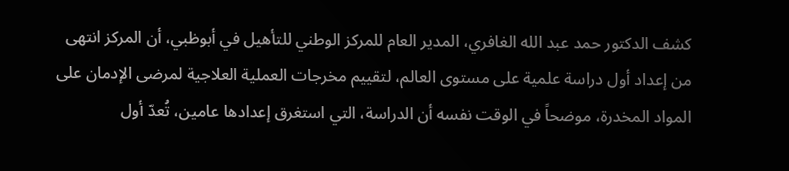كشف الدكتور حمد عبد الله الغافري، المدير العام للمركز الوطني للتأهيل في أبوظبي، أن المركز انتهى من إعداد أول دراسة علمية على مستوى العالم، لتقييم مخرجات العملية العلاجية لمرضى الإدمان على المواد المخدرة، موضحاً في الوقت نفسه أن الدراسة، التي استغرق إعدادها عامين، تُعدّ أول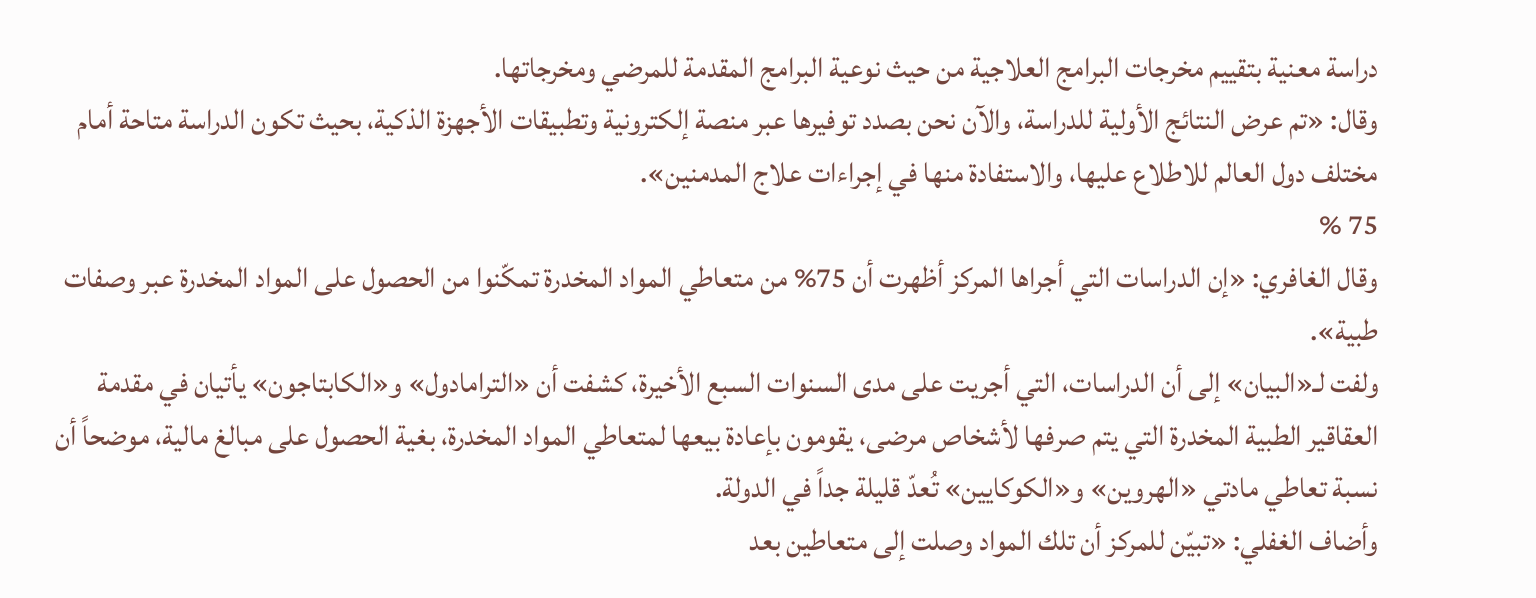دراسة معنية بتقييم مخرجات البرامج العلاجية من حيث نوعية البرامج المقدمة للمرضي ومخرجاتها.
وقال: «تم عرض النتائج الأولية للدراسة، والآن نحن بصدد توفيرها عبر منصة إلكترونية وتطبيقات الأجهزة الذكية، بحيث تكون الدراسة متاحة أمام مختلف دول العالم للاطلاع عليها، والاستفادة منها في إجراءات علاج المدمنين».
75 %
وقال الغافري: «إن الدراسات التي أجراها المركز أظهرت أن 75% من متعاطي المواد المخدرة تمكّنوا من الحصول على المواد المخدرة عبر وصفات طبية».
ولفت لـ«البيان» إلى أن الدراسات، التي أجريت على مدى السنوات السبع الأخيرة، كشفت أن «الترامادول» و«الكابتاجون» يأتيان في مقدمة العقاقير الطبية المخدرة التي يتم صرفها لأشخاص مرضى، يقومون بإعادة بيعها لمتعاطي المواد المخدرة، بغية الحصول على مبالغ مالية، موضحاً أن نسبة تعاطي مادتي «الهروين» و«الكوكايين» تُعدّ قليلة جداً في الدولة.
وأضاف الغفلي: «تبيّن للمركز أن تلك المواد وصلت إلى متعاطين بعد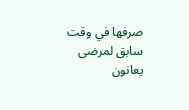صرفها في وقت سابق لمرضى يعانون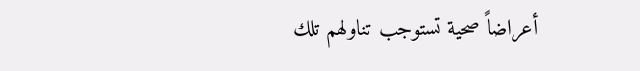أعراضاً صحية تستوجب تناولهم تلك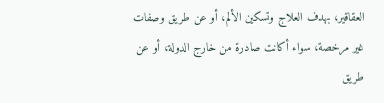العقاقير، بهدف العلاج وتسكين الألم، أو عن طريق وصفات غير مرخصة، سواء أكانت صادرة من خارج الدولة، أو عن طريق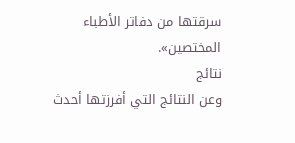سرقتها من دفاتر الأطباء المختصين».
نتائج
وعن النتائج التي أفرزتها أحدث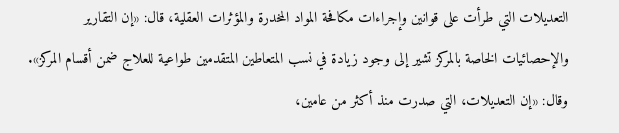التعديلات التي طرأت على قوانين وإجراءات مكافحة المواد المخدرة والمؤثرات العقلية، قال: «إن التقارير والإحصائيات الخاصة بالمركز تشير إلى وجود زيادة في نسب المتعاطين المتقدمين طواعية للعلاج ضمن أقسام المركز».
وقال: «إن التعديلات، التي صدرت منذ أكثر من عامين،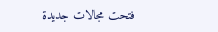فتحت مجالات جديدة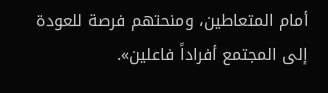أمام المتعاطين، ومنحتهم فرصة للعودة إلى المجتمع أفراداً فاعلين».